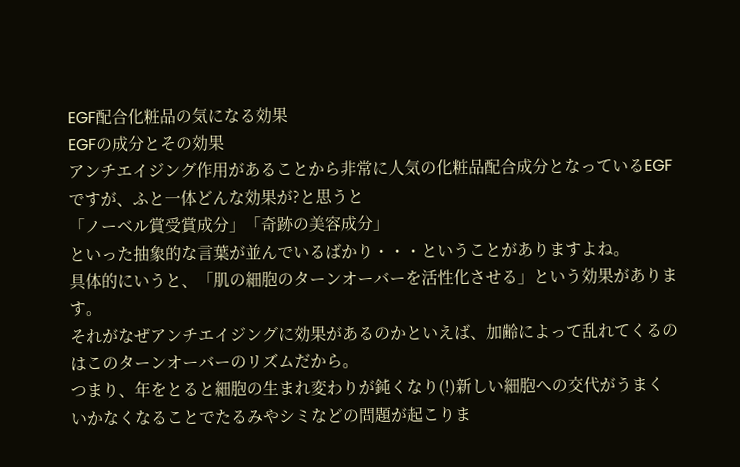EGF配合化粧品の気になる効果
EGFの成分とその効果
アンチエイジング作用があることから非常に人気の化粧品配合成分となっているEGFですが、ふと一体どんな効果が?と思うと
「ノーベル賞受賞成分」「奇跡の美容成分」
といった抽象的な言葉が並んでいるばかり・・・ということがありますよね。
具体的にいうと、「肌の細胞のターンオーバーを活性化させる」という効果があります。
それがなぜアンチエイジングに効果があるのかといえば、加齢によって乱れてくるのはこのターンオーバーのリズムだから。
つまり、年をとると細胞の生まれ変わりが鈍くなり(!)新しい細胞への交代がうまくいかなくなることでたるみやシミなどの問題が起こりま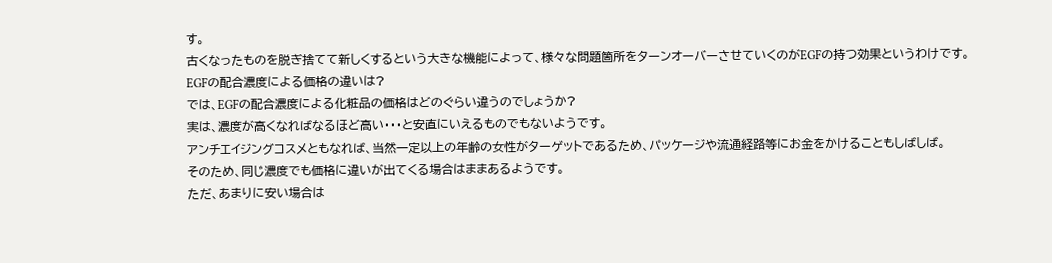す。
古くなったものを脱ぎ捨てて新しくするという大きな機能によって、様々な問題箇所をターンオーバーさせていくのがEGFの持つ効果というわけです。
EGFの配合濃度による価格の違いは?
では、EGFの配合濃度による化粧品の価格はどのぐらい違うのでしょうか?
実は、濃度が高くなればなるほど高い・・・と安直にいえるものでもないようです。
アンチエイジングコスメともなれば、当然一定以上の年齢の女性がターゲットであるため、パッケージや流通経路等にお金をかけることもしばしば。
そのため、同じ濃度でも価格に違いが出てくる場合はままあるようです。
ただ、あまりに安い場合は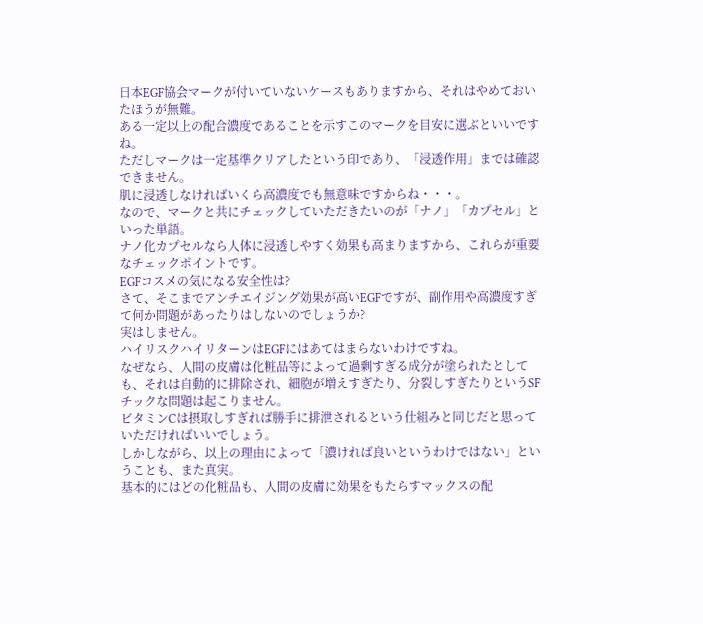日本EGF協会マークが付いていないケースもありますから、それはやめておいたほうが無難。
ある一定以上の配合濃度であることを示すこのマークを目安に選ぶといいですね。
ただしマークは一定基準クリアしたという印であり、「浸透作用」までは確認できません。
肌に浸透しなければいくら高濃度でも無意味ですからね・・・。
なので、マークと共にチェックしていただきたいのが「ナノ」「カプセル」といった単語。
ナノ化カプセルなら人体に浸透しやすく効果も高まりますから、これらが重要なチェックポイントです。
EGFコスメの気になる安全性は?
さて、そこまでアンチエイジング効果が高いEGFですが、副作用や高濃度すぎて何か問題があったりはしないのでしょうか?
実はしません。
ハイリスクハイリターンはEGFにはあてはまらないわけですね。
なぜなら、人間の皮膚は化粧品等によって過剰すぎる成分が塗られたとしても、それは自動的に排除され、細胞が増えすぎたり、分裂しすぎたりというSFチックな問題は起こりません。
ビタミンCは摂取しすぎれば勝手に排泄されるという仕組みと同じだと思っていただければいいでしょう。
しかしながら、以上の理由によって「濃ければ良いというわけではない」ということも、また真実。
基本的にはどの化粧品も、人間の皮膚に効果をもたらすマックスの配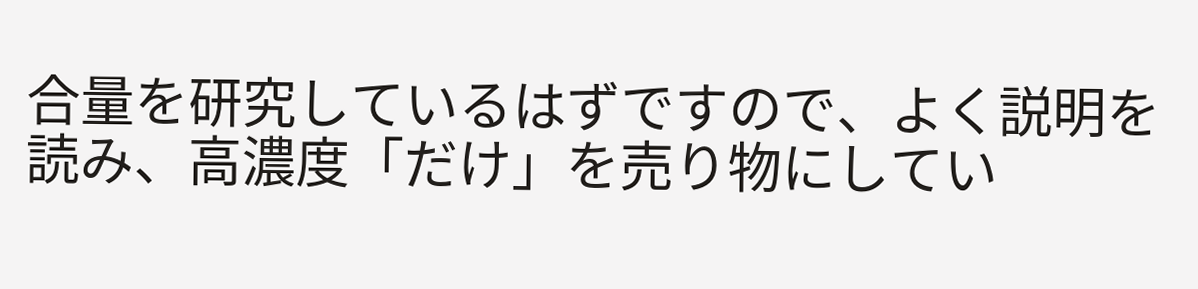合量を研究しているはずですので、よく説明を読み、高濃度「だけ」を売り物にしてい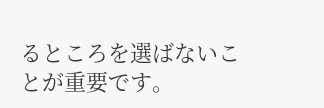るところを選ばないことが重要です。